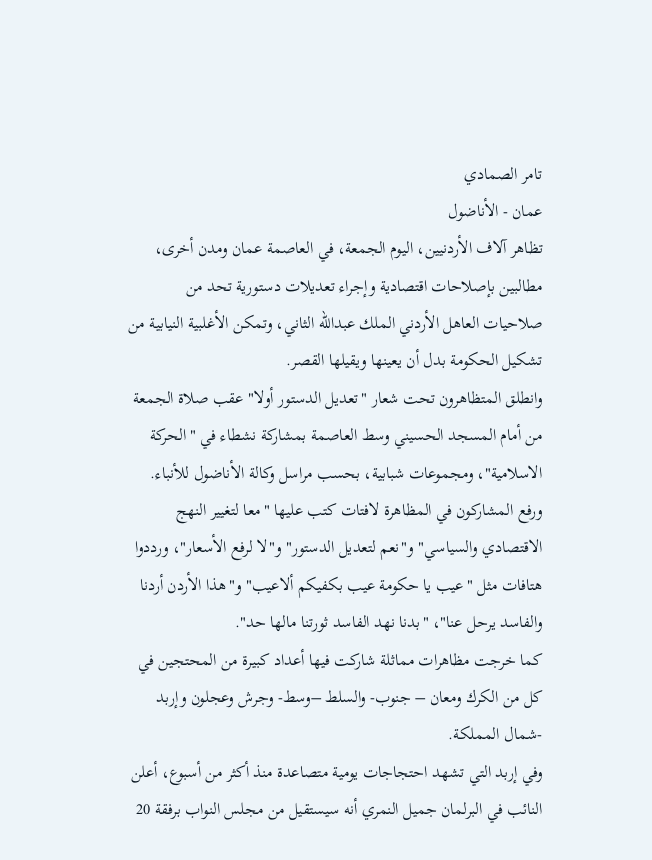تامر الصمادي
عمان - الأناضول
تظاهر آلاف الأردنيين، اليوم الجمعة، في العاصمة عمان ومدن أخرى، مطالبين بإصلاحات اقتصادية وإجراء تعديلات دستورية تحد من صلاحيات العاهل الأردني الملك عبدالله الثاني، وتمكن الأغلبية النيابية من تشكيل الحكومة بدل أن يعينها ويقيلها القصر.
وانطلق المتظاهرون تحت شعار "تعديل الدستور أولا" عقب صلاة الجمعة من أمام المسجد الحسيني وسط العاصمة بمشاركة نشطاء في "الحركة الاسلامية"، ومجموعات شبابية، بحسب مراسل وكالة الأناضول للأنباء.
ورفع المشاركون في المظاهرة لافتات كتب عليها "معا لتغيير النهج الاقتصادي والسياسي" و"نعم لتعديل الدستور" و"لا لرفع الأسعار"، ورددوا هتافات مثل "عيب يا حكومة عيب بكفيكم ألاعيب" و"هذا الأردن أردنا والفاسد يرحل عنا"، "بدنا نهد الفاسد ثورتنا مالها حد".
كما خرجت مظاهرات مماثلة شاركت فيها أعداد كبيرة من المحتجين في كل من الكرك ومعان – جنوب- والسلط –وسط- وجرش وعجلون وإربد -شمال المملكة.
وفي إربد التي تشهد احتجاجات يومية متصاعدة منذ أكثر من أسبوع، أعلن النائب في البرلمان جميل النمري أنه سيستقيل من مجلس النواب برفقة 20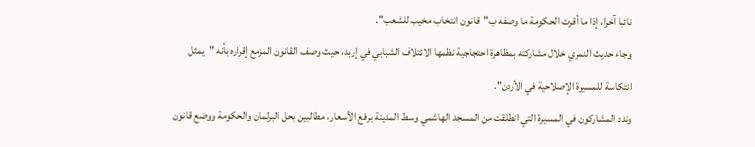نائبا آخرا، إذا ما أقرت الحكومة ما وصفه ب"قانون انتخاب مخيب للشعب".
وجاء حديث النمري خلال مشاركته بمظاهرة احتجاجية نظمها الائتلاف الشبابي في إربد، حيث وصف القانون المزمع إقراره بأنه "يمثل انتكاسة للمسيرة الإصلاحية في الأردن".
وندد المشاركون في المسيرة التي انطلقت من المسجد الهاشمي وسط المدينة برفع الأسعار، مطالبين بحل البرلمان والحكومة ووضع قانون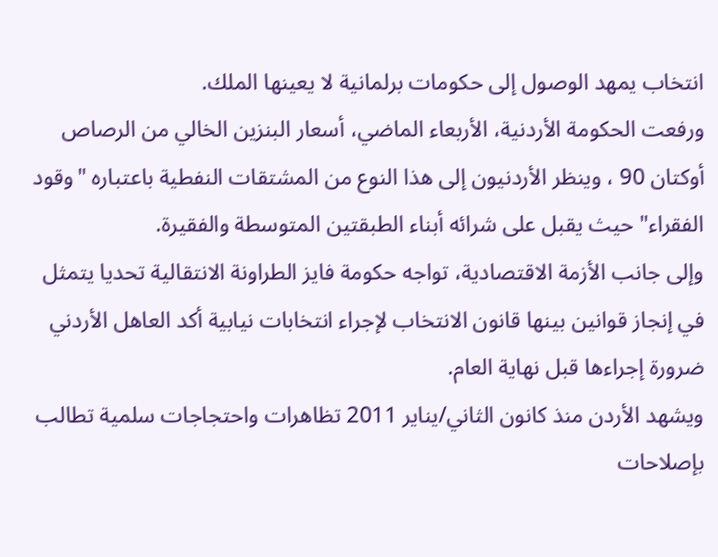انتخاب يمهد الوصول إلى حكومات برلمانية لا يعينها الملك.
ورفعت الحكومة الأردنية، الأربعاء الماضي، أسعار البنزين الخالي من الرصاص أوكتان 90 ، وينظر الأردنيون إلى هذا النوع من المشتقات النفطية باعتباره "وقود الفقراء" حيث يقبل على شرائه أبناء الطبقتين المتوسطة والفقيرة.
وإلى جانب الأزمة الاقتصادية، تواجه حكومة فايز الطراونة الانتقالية تحديا يتمثل في إنجاز قوانين بينها قانون الانتخاب لإجراء انتخابات نيابية أكد العاهل الأردني ضرورة إجراءها قبل نهاية العام.
ويشهد الأردن منذ كانون الثاني/يناير 2011 تظاهرات واحتجاجات سلمية تطالب بإصلاحات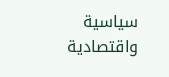سياسية واقتصادية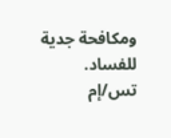ومكافحة جدية للفساد.
تس/إم